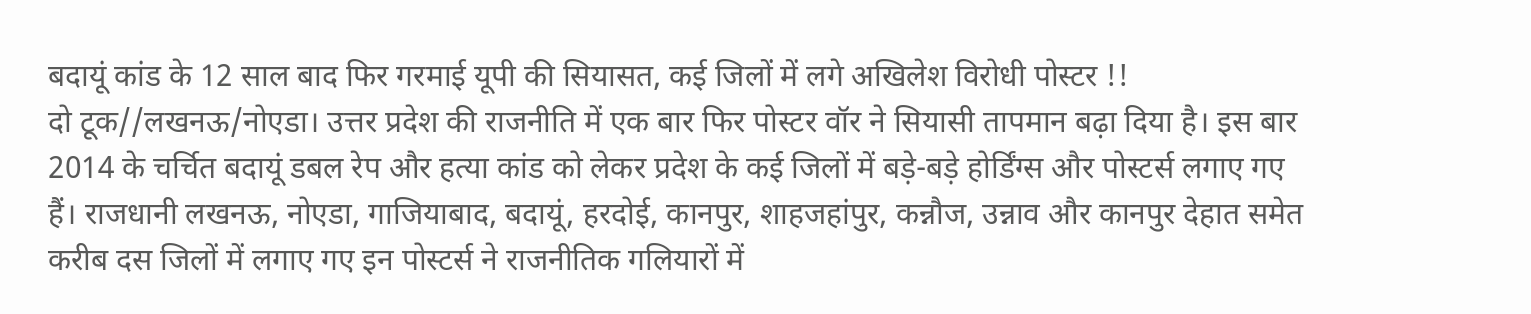बदायूं कांड के 12 साल बाद फिर गरमाई यूपी की सियासत, कई जिलों में लगे अखिलेश विरोधी पोस्टर !!
दो टूक//लखनऊ/नोएडा। उत्तर प्रदेश की राजनीति में एक बार फिर पोस्टर वॉर ने सियासी तापमान बढ़ा दिया है। इस बार 2014 के चर्चित बदायूं डबल रेप और हत्या कांड को लेकर प्रदेश के कई जिलों में बड़े-बड़े होर्डिंग्स और पोस्टर्स लगाए गए हैं। राजधानी लखनऊ, नोएडा, गाजियाबाद, बदायूं, हरदोई, कानपुर, शाहजहांपुर, कन्नौज, उन्नाव और कानपुर देहात समेत करीब दस जिलों में लगाए गए इन पोस्टर्स ने राजनीतिक गलियारों में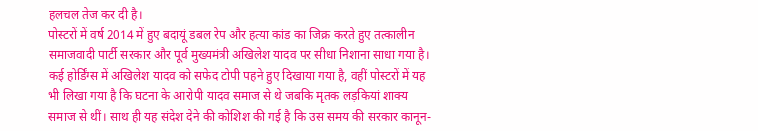हलचल तेज कर दी है।
पोस्टरों में वर्ष 2014 में हुए बदायूं डबल रेप और हत्या कांड का जिक्र करते हुए तत्कालीन समाजवादी पार्टी सरकार और पूर्व मुख्यमंत्री अखिलेश यादव पर सीधा निशाना साधा गया है। कई होर्डिंग्स में अखिलेश यादव को सफेद टोपी पहने हुए दिखाया गया है, वहीं पोस्टरों में यह भी लिखा गया है कि घटना के आरोपी यादव समाज से थे जबकि मृतक लड़कियां शाक्य समाज से थीं। साथ ही यह संदेश देने की कोशिश की गई है कि उस समय की सरकार कानून-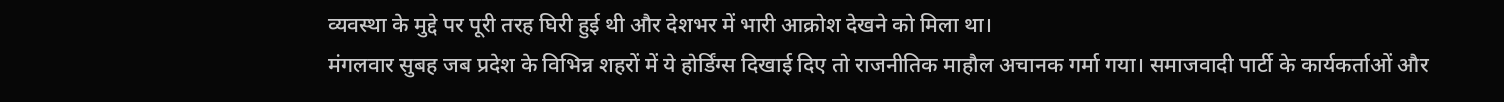व्यवस्था के मुद्दे पर पूरी तरह घिरी हुई थी और देशभर में भारी आक्रोश देखने को मिला था।
मंगलवार सुबह जब प्रदेश के विभिन्न शहरों में ये होर्डिंग्स दिखाई दिए तो राजनीतिक माहौल अचानक गर्मा गया। समाजवादी पार्टी के कार्यकर्ताओं और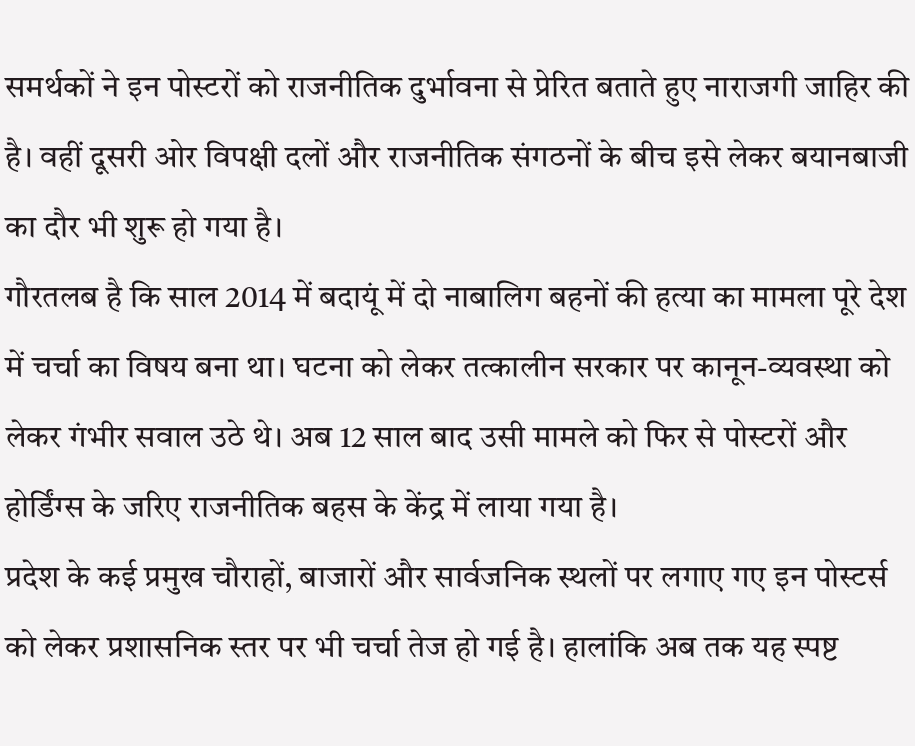समर्थकों ने इन पोस्टरों को राजनीतिक दुर्भावना से प्रेरित बताते हुए नाराजगी जाहिर की है। वहीं दूसरी ओर विपक्षी दलों और राजनीतिक संगठनों के बीच इसे लेकर बयानबाजी का दौर भी शुरू हो गया है।
गौरतलब है कि साल 2014 में बदायूं में दो नाबालिग बहनों की हत्या का मामला पूरे देश में चर्चा का विषय बना था। घटना को लेकर तत्कालीन सरकार पर कानून-व्यवस्था को लेकर गंभीर सवाल उठे थे। अब 12 साल बाद उसी मामले को फिर से पोस्टरों और होर्डिंग्स के जरिए राजनीतिक बहस के केंद्र में लाया गया है।
प्रदेश के कई प्रमुख चौराहों, बाजारों और सार्वजनिक स्थलों पर लगाए गए इन पोस्टर्स को लेकर प्रशासनिक स्तर पर भी चर्चा तेज हो गई है। हालांकि अब तक यह स्पष्ट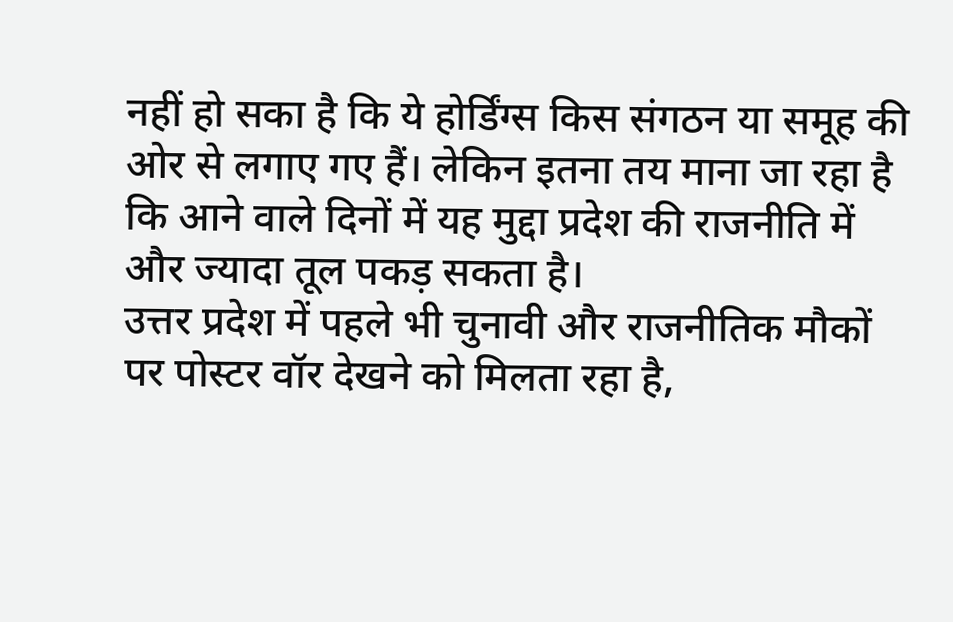नहीं हो सका है कि ये होर्डिंग्स किस संगठन या समूह की ओर से लगाए गए हैं। लेकिन इतना तय माना जा रहा है कि आने वाले दिनों में यह मुद्दा प्रदेश की राजनीति में और ज्यादा तूल पकड़ सकता है।
उत्तर प्रदेश में पहले भी चुनावी और राजनीतिक मौकों पर पोस्टर वॉर देखने को मिलता रहा है,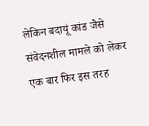लेकिन बदायूं कांड जैसे संवेदनशील मामले को लेकर एक बार फिर इस तरह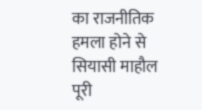का राजनीतिक हमला होने से सियासी माहौल पूरी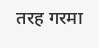तरह गरमा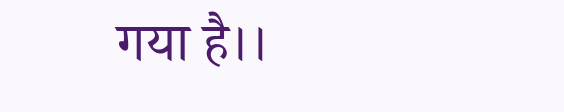गया है।।